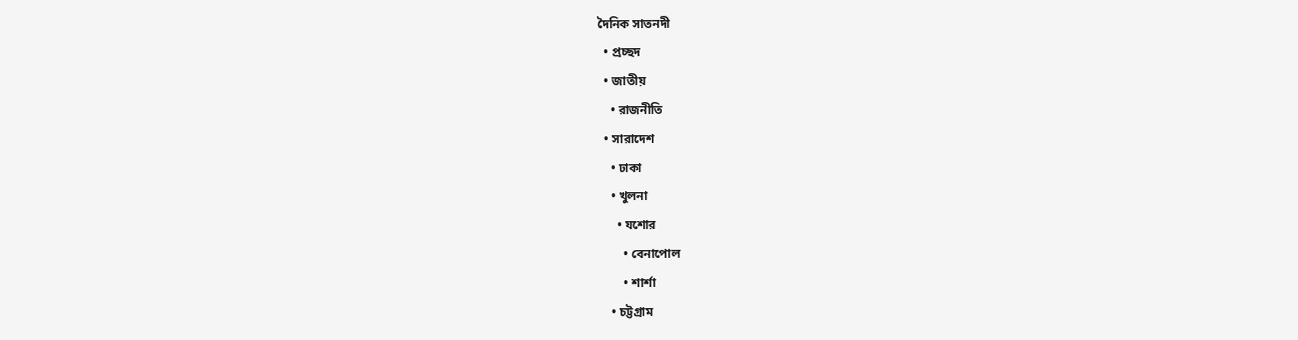দৈনিক সাতনদী
  • প্রচ্ছদ
  • জাতীয়
    • রাজনীতি
  • সারাদেশ
    • ঢাকা
    • খুলনা
      • যশোর
        • বেনাপোল
        • শার্শা
    • চট্টগ্রাম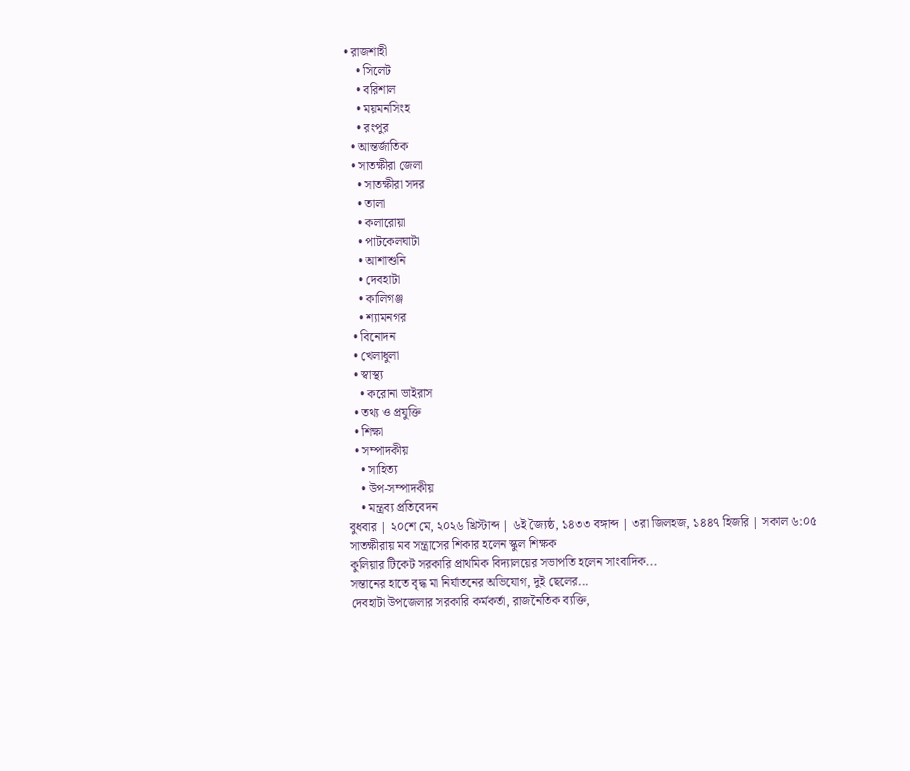• রাজশাহী
    • সিলেট
    • বরিশাল
    • ময়মনসিংহ
    • রংপুর
  • আন্তর্জাতিক
  • সাতক্ষীরা জেলা
    • সাতক্ষীরা সদর
    • তালা
    • কলারোয়া
    • পাটকেলঘাটা
    • আশাশুনি
    • দেবহাটা
    • কালিগঞ্জ
    • শ্যামনগর
  • বিনোদন
  • খেলাধুলা
  • স্বাস্থ্য
    • করোনা ভাইরাস
  • তথ্য ও প্রযুক্তি
  • শিক্ষা
  • সম্পাদকীয়
    • সাহিত্য
    • উপ-সম্পাদকীয়
    • মন্ত্রব্য প্রতিবেদন
বুধবার | ২০শে মে, ২০২৬ খ্রিস্টাব্দ | ৬ই জ্যৈষ্ঠ, ১৪৩৩ বঙ্গাব্দ | ৩রা জিলহজ, ১৪৪৭ হিজরি | সকাল ৬:০৫
সাতক্ষীরায় মব সন্ত্রাসের শিকার হলেন স্কুল শিক্ষক
কুলিয়ার টিকেট সরকারি প্রাথমিক বিদ্যালয়ের সভাপতি হলেন সাংবাদিক...
সন্তানের হাতে বৃদ্ধ মা নির্যাতনের অভিযোগ, দুই ছেলের...
দেবহাটা উপজেলার সরকারি কর্মকর্তা, রাজনৈতিক ব্যক্তি,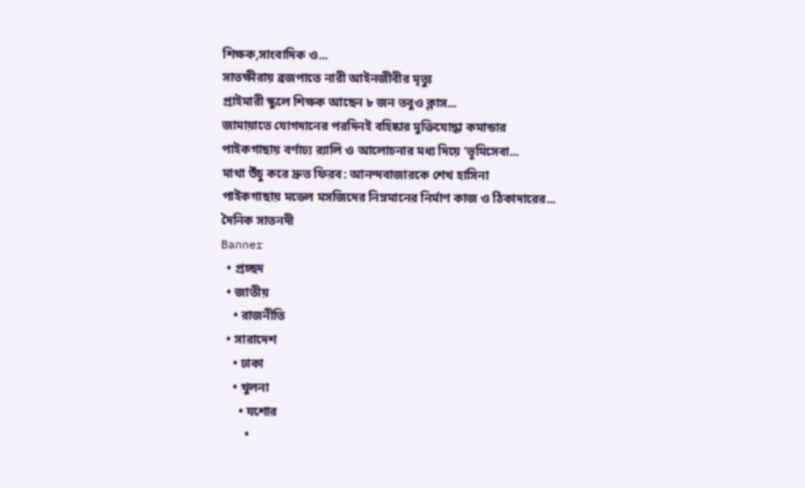শিক্ষক,সাংবাদিক ও...
সাতক্ষীরায় ব্রজপাতে নারী আইনজীবীর মৃত্যু
প্রাইমারী স্কুলে শিক্ষক আছেন ৮ জন তবুও ক্লাস...
জামায়াতে যোগদানের পরদিনই বহিষ্কার মুক্তিযোদ্ধা কমান্ডার
পাইকগাছায় বর্ণাঢ্য র‍্যালি ও আলোচনার মধ্য দিয়ে ‘ভূমিসেবা...
মাথা উঁচু করে দ্রুত ফিরব: আনন্দবাজারকে শেখ হাসিনা
পাইকগাছায় মডেল মসজিদের নিম্নমানের নির্মাণ কাজ ও ঠিকাদারের...
দৈনিক সাতনদী
Banner
  • প্রচ্ছদ
  • জাতীয়
    • রাজনীতি
  • সারাদেশ
    • ঢাকা
    • খুলনা
      • যশোর
        •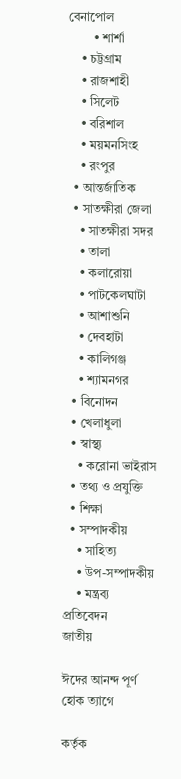বেনাপোল
        • শার্শা
    • চট্টগ্রাম
    • রাজশাহী
    • সিলেট
    • বরিশাল
    • ময়মনসিংহ
    • রংপুর
  • আন্তর্জাতিক
  • সাতক্ষীরা জেলা
    • সাতক্ষীরা সদর
    • তালা
    • কলারোয়া
    • পাটকেলঘাটা
    • আশাশুনি
    • দেবহাটা
    • কালিগঞ্জ
    • শ্যামনগর
  • বিনোদন
  • খেলাধুলা
  • স্বাস্থ্য
    • করোনা ভাইরাস
  • তথ্য ও প্রযুক্তি
  • শিক্ষা
  • সম্পাদকীয়
    • সাহিত্য
    • উপ-সম্পাদকীয়
    • মন্ত্রব্য প্রতিবেদন
জাতীয়

ঈদের আনন্দ পূর্ণ হোক ত্যাগে

কর্তৃক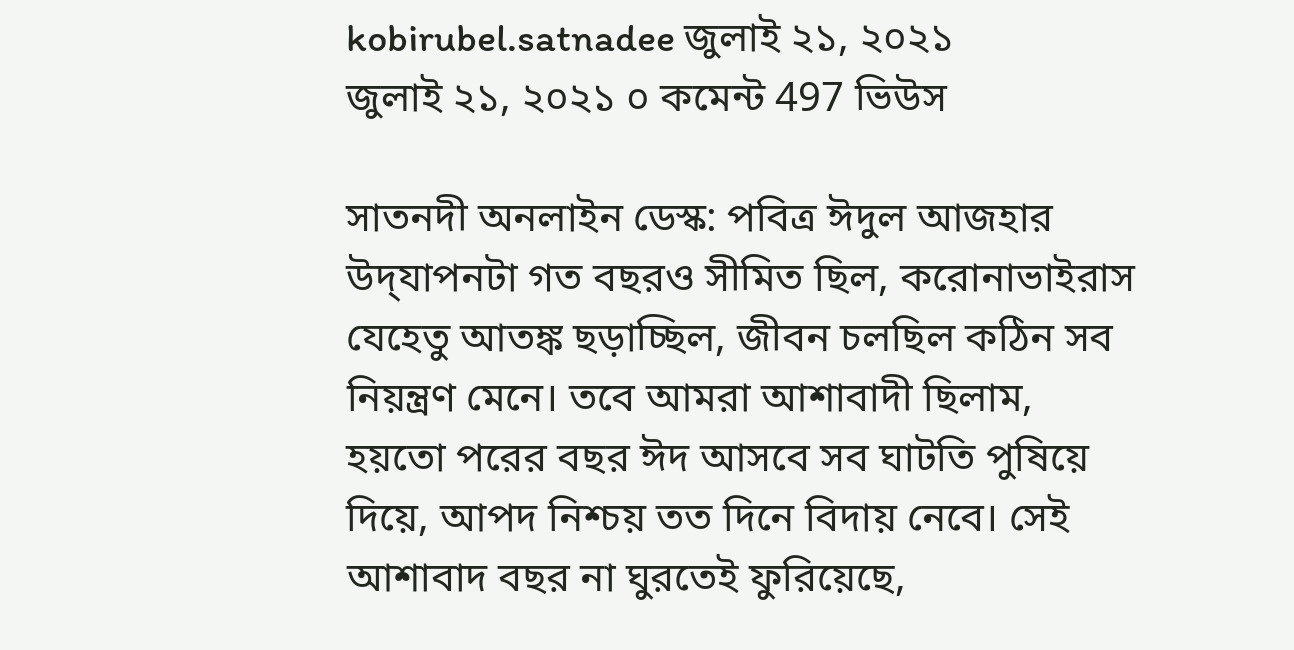kobirubel.satnadee জুলাই ২১, ২০২১
জুলাই ২১, ২০২১ ০ কমেন্ট 497 ভিউস

সাতনদী অনলাইন ডেস্ক: পবিত্র ঈদুল আজহার উদ্‌যাপনটা গত বছরও সীমিত ছিল, করোনাভাইরাস যেহেতু আতঙ্ক ছড়াচ্ছিল, জীবন চলছিল কঠিন সব নিয়ন্ত্রণ মেনে। তবে আমরা আশাবাদী ছিলাম, হয়তো পরের বছর ঈদ আসবে সব ঘাটতি পুষিয়ে দিয়ে, আপদ নিশ্চয় তত দিনে বিদায় নেবে। সেই আশাবাদ বছর না ঘুরতেই ফুরিয়েছে,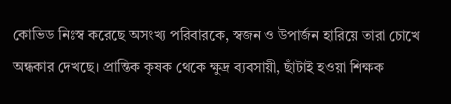কোভিড নিঃস্ব করেছে অসংখ্য পরিবারকে, স্বজন ও উপার্জন হারিয়ে তারা চোখে অন্ধকার দেখছে। প্রান্তিক কৃষক থেকে ক্ষুদ্র ব্যবসায়ী, ছাঁটাই হওয়া শিক্ষক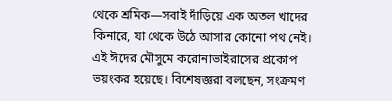থেকে শ্রমিক—সবাই দাঁড়িয়ে এক অতল খাদের কিনারে, যা থেকে উঠে আসার কোনো পথ নেই। এই ঈদের মৌসুমে করোনাভাইরাসের প্রকোপ ভয়ংকর হয়েছে। বিশেষজ্ঞরা বলছেন, সংক্রমণ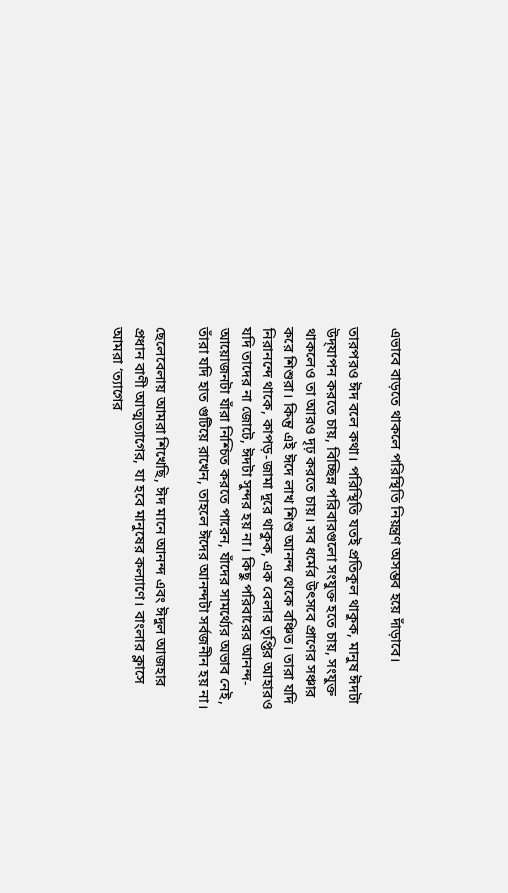এভাবে বাড়তে থাকলে পরিস্থিতি নিয়ন্ত্রণ অসম্ভব হয়ে দাঁড়াবে।

তারপরও ঈদ বলে কথা। পরিস্থিতি যতই প্রতিকূল থাকুক, মানুষ ঈদটা উদ্‌যাপন করতে চায়, বিচ্ছিন্ন পরিবারগুলো সংযুক্ত হতে চায়, সংযুক্ত থাকলেও তা আরও দৃঢ় করতে চায়। সব ধর্মের উৎসবে প্রাণের সঞ্চার করে শিশুরা। কিন্তু এই ঈদে লাখ শিশু আনন্দ থেকে বঞ্চিত। তারা যদি নিরানন্দে থাকে, কাপড়-জামা দূরে থাকুক, এক বেলার তৃপ্তির আহারও যদি তাদের না জোটে, ঈদটা সুন্দর হয় না। কিছু পরিবারের আনন্দ-আয়োজনটা যাঁরা নিশ্চিত করতে পারেন, যাঁদের সামর্থ্যের অভাব নেই, তাঁরা যদি হাত গুটিয়ে রাখেন, তাহলে ঈদের আনন্দটা সর্বজনীন হয় না।

ছেলেবেলায় আমরা শিখেছি, ঈদ মানে আনন্দ এবং ঈদুল আজহার প্রধান বাণী আত্মত্যাগের, যা হবে মানুষের কল্যাণে। বাংলার ক্লাসে আমরা ‘ত্যাগের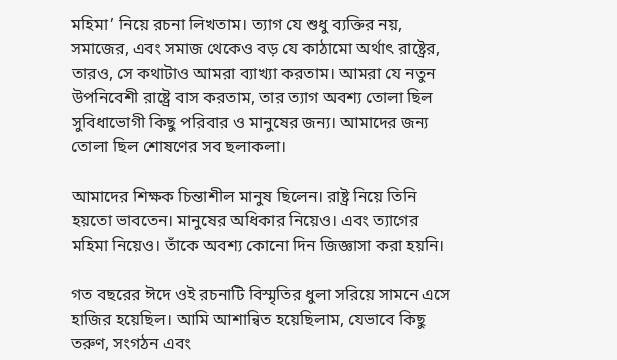মহিমা’ নিয়ে রচনা লিখতাম। ত্যাগ যে শুধু ব্যক্তির নয়, সমাজের, এবং সমাজ থেকেও বড় যে কাঠামো অর্থাৎ রাষ্ট্রের, তারও, সে কথাটাও আমরা ব্যাখ্যা করতাম। আমরা যে নতুন উপনিবেশী রাষ্ট্রে বাস করতাম, তার ত্যাগ অবশ্য তোলা ছিল সুবিধাভোগী কিছু পরিবার ও মানুষের জন্য। আমাদের জন্য তোলা ছিল শোষণের সব ছলাকলা।

আমাদের শিক্ষক চিন্তাশীল মানুষ ছিলেন। রাষ্ট্র নিয়ে তিনি হয়তো ভাবতেন। মানুষের অধিকার নিয়েও। এবং ত্যাগের মহিমা নিয়েও। তাঁকে অবশ্য কোনো দিন জিজ্ঞাসা করা হয়নি।

গত বছরের ঈদে ওই রচনাটি বিস্মৃতির ধুলা সরিয়ে সামনে এসে হাজির হয়েছিল। আমি আশান্বিত হয়েছিলাম, যেভাবে কিছু তরুণ, সংগঠন এবং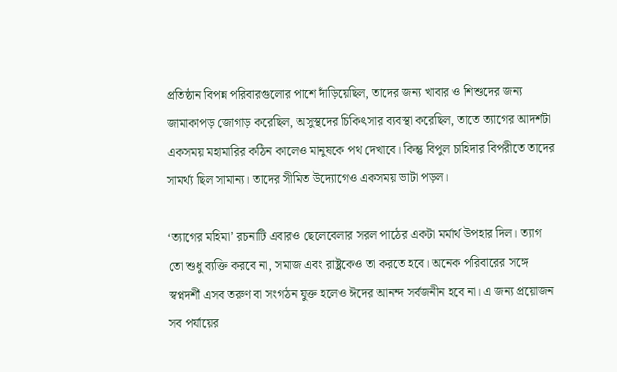প্রতিষ্ঠান বিপন্ন পরিবারগুলোর পাশে দাঁড়িয়েছিল, তাদের জন্য খাবার ও শিশুদের জন্য জামাকাপড় জোগাড় করেছিল, অসুস্থদের চিকিৎসার ব্যবস্থা করেছিল, তাতে ত্যাগের আদর্শটা একসময় মহামারির কঠিন কালেও মানুষকে পথ দেখাবে। কিন্তু বিপুল চাহিদার বিপরীতে তাদের সামর্থ্য ছিল সামান্য। তাদের সীমিত উদ্যোগেও একসময় ভাটা পড়ল।

‘ত্যাগের মহিমা’ রচনাটি এবারও ছেলেবেলার সরল পাঠের একটা মর্মার্থ উপহার দিল। ত্যাগ তো শুধু ব্যক্তি করবে না, সমাজ এবং রাষ্ট্রকেও তা করতে হবে। অনেক পরিবারের সঙ্গে স্বপ্নদর্শী এসব তরুণ বা সংগঠন যুক্ত হলেও ঈদের আনন্দ সর্বজনীন হবে না। এ জন্য প্রয়োজন সব পর্যায়ের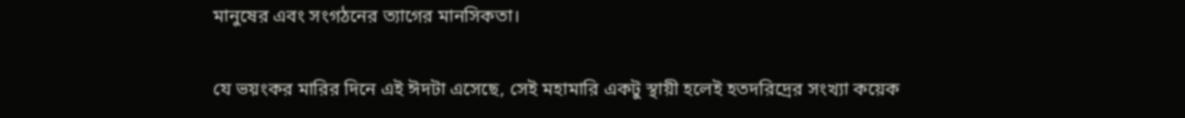মানুষের এবং সংগঠনের ত্যাগের মানসিকতা।

যে ভয়ংকর মারির দিনে এই ঈদটা এসেছে, সেই মহামারি একটু স্থায়ী হলেই হতদরিদ্রের সংখ্যা কয়েক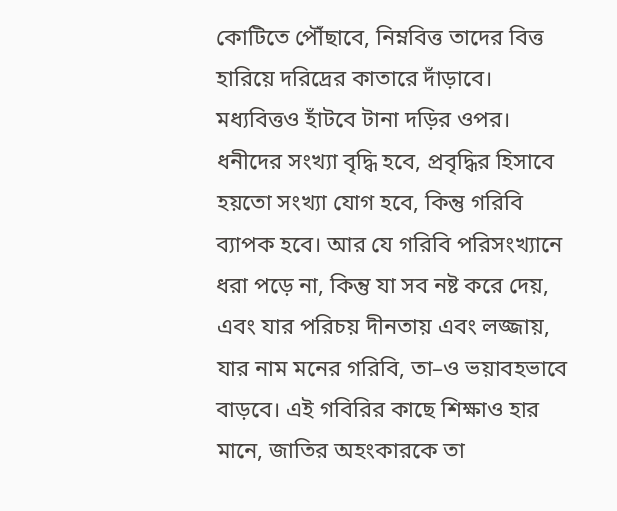কোটিতে পৌঁছাবে, নিম্নবিত্ত তাদের বিত্ত হারিয়ে দরিদ্রের কাতারে দাঁড়াবে। মধ্যবিত্তও হাঁটবে টানা দড়ির ওপর। ধনীদের সংখ্যা বৃদ্ধি হবে, প্রবৃদ্ধির হিসাবে হয়তো সংখ্যা যোগ হবে, কিন্তু গরিবি ব্যাপক হবে। আর যে গরিবি পরিসংখ্যানে ধরা পড়ে না, কিন্তু যা সব নষ্ট করে দেয়, এবং যার পরিচয় দীনতায় এবং লজ্জায়, যার নাম মনের গরিবি, তা–ও ভয়াবহভাবে বাড়বে। এই গবিরির কাছে শিক্ষাও হার মানে, জাতির অহংকারকে তা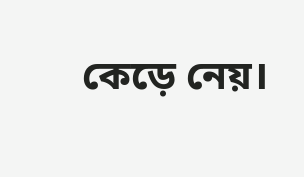কেড়ে নেয়।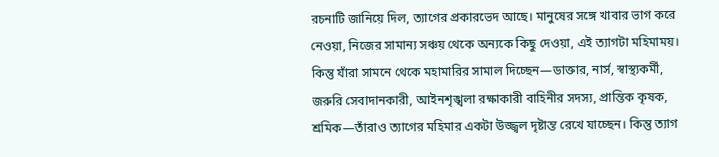রচনাটি জানিয়ে দিল, ত্যাগের প্রকারভেদ আছে। মানুষের সঙ্গে খাবার ভাগ করে নেওয়া, নিজের সামান্য সঞ্চয় থেকে অন্যকে কিছু দেওয়া, এই ত্যাগটা মহিমাময়। কিন্তু যাঁরা সামনে থেকে মহামারির সামাল দিচ্ছেন—ডাক্তার, নার্স, স্বাস্থ্যকর্মী, জরুরি সেবাদানকারী, আইনশৃঙ্খলা রক্ষাকারী বাহিনীর সদস্য, প্রান্তিক কৃষক, শ্রমিক—তাঁরাও ত্যাগের মহিমার একটা উজ্জ্বল দৃষ্টান্ত রেখে যাচ্ছেন। কিন্তু ত্যাগ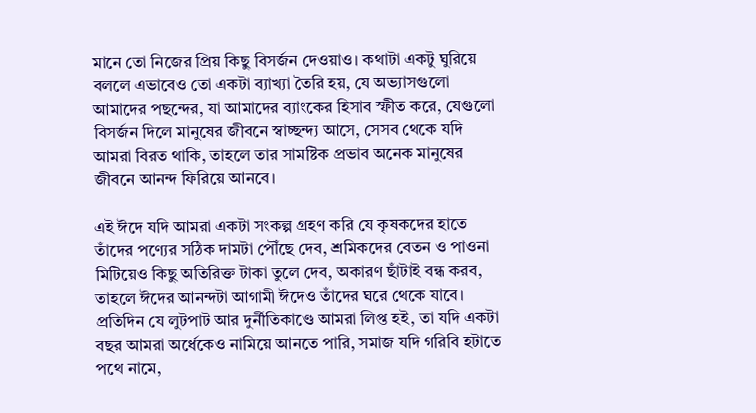মানে তো নিজের প্রিয় কিছু বিসর্জন দেওয়াও। কথাটা একটু ঘুরিয়ে বললে এভাবেও তো একটা ব্যাখ্যা তৈরি হয়, যে অভ্যাসগুলো আমাদের পছন্দের, যা আমাদের ব্যাংকের হিসাব স্ফীত করে, যেগুলো বিসর্জন দিলে মানুষের জীবনে স্বাচ্ছন্দ্য আসে, সেসব থেকে যদি আমরা বিরত থাকি, তাহলে তার সামষ্টিক প্রভাব অনেক মানুষের জীবনে আনন্দ ফিরিয়ে আনবে।

এই ঈদে যদি আমরা একটা সংকল্প গ্রহণ করি যে কৃষকদের হাতে তাঁদের পণ্যের সঠিক দামটা পৌঁছে দেব, শ্রমিকদের বেতন ও পাওনা মিটিয়েও কিছু অতিরিক্ত টাকা তুলে দেব, অকারণ ছাঁটাই বন্ধ করব, তাহলে ঈদের আনন্দটা আগামী ঈদেও তাঁদের ঘরে থেকে যাবে। প্রতিদিন যে লুটপাট আর দুর্নীতিকাণ্ডে আমরা লিপ্ত হই, তা যদি একটা বছর আমরা অর্ধেকেও নামিয়ে আনতে পারি, সমাজ যদি গরিবি হটাতে পথে নামে,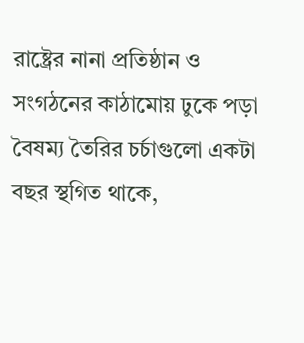রাষ্ট্রের নানা প্রতিষ্ঠান ও সংগঠনের কাঠামোয় ঢুকে পড়া বৈষম্য তৈরির চর্চাগুলো একটা বছর স্থগিত থাকে,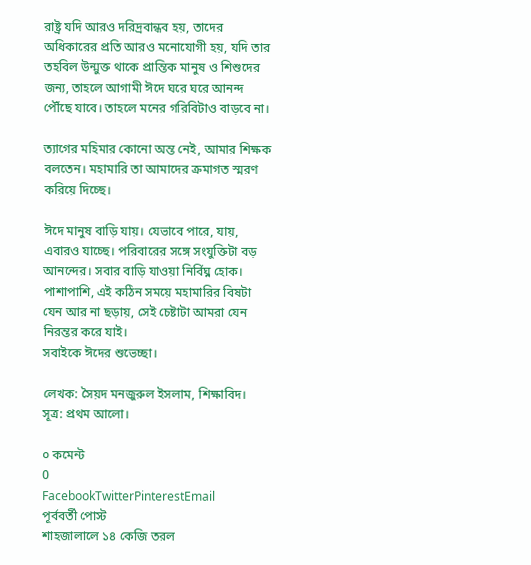রাষ্ট্র যদি আরও দরিদ্রবান্ধব হয়, তাদের অধিকারের প্রতি আরও মনোযোগী হয়, যদি তার তহবিল উন্মুক্ত থাকে প্রান্তিক মানুষ ও শিশুদের জন্য, তাহলে আগামী ঈদে ঘরে ঘরে আনন্দ পৌঁছে যাবে। তাহলে মনের গরিবিটাও বাড়বে না।

ত্যাগের মহিমার কোনো অন্ত নেই, আমার শিক্ষক বলতেন। মহামারি তা আমাদের ক্রমাগত স্মরণ করিয়ে দিচ্ছে।

ঈদে মানুষ বাড়ি যায়। যেভাবে পারে, যায়, এবারও যাচ্ছে। পরিবারের সঙ্গে সংযুক্তিটা বড় আনন্দের। সবার বাড়ি যাওয়া নির্বিঘ্ন হোক। পাশাপাশি, এই কঠিন সময়ে মহামারির বিষটা যেন আর না ছড়ায়, সেই চেষ্টাটা আমরা যেন নিরন্তর করে যাই।
সবাইকে ঈদের শুভেচ্ছা।

লেখক: সৈয়দ মনজুরুল ইসলাম, শিক্ষাবিদ।
সূত্র: প্রথম আলো।

০ কমেন্ট
0
FacebookTwitterPinterestEmail
পূর্ববর্তী পোস্ট
শাহজালালে ১৪ কেজি তরল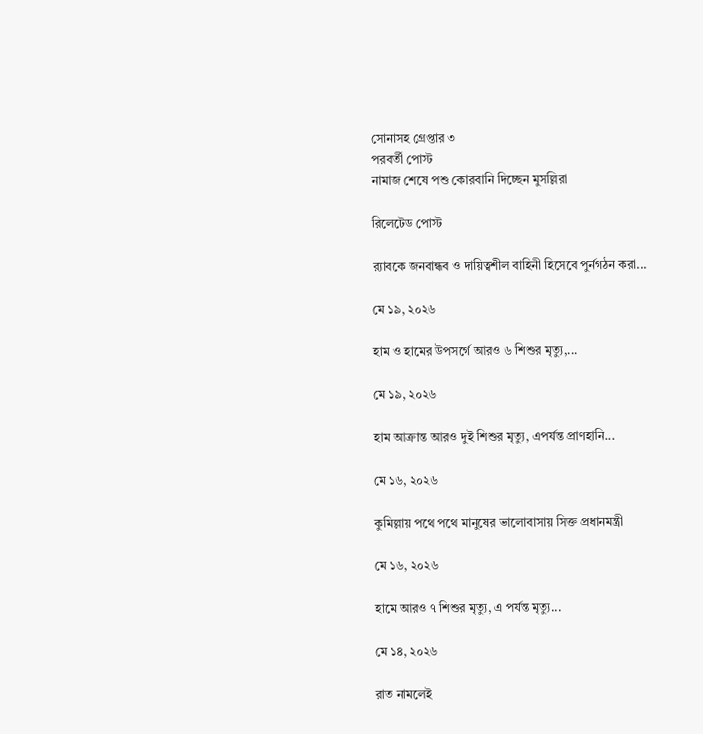সোনাসহ গ্রেপ্তার ৩
পরবর্তী পোস্ট
নামাজ শেষে পশু কোরবানি দিচ্ছেন মুসল্লিরা

রিলেটেড পোস্ট

র‍্যাবকে জনবান্ধব ও দায়িত্বশীল বাহিনী হিসেবে পুর্নগঠন করা...

মে ১৯, ২০২৬

হাম ও হামের উপসর্গে আরও ৬ শিশুর মৃত্যু,...

মে ১৯, ২০২৬

হাম আক্রান্ত আরও দুই শিশুর মৃত্যু, এপর্যন্ত প্রাণহানি...

মে ১৬, ২০২৬

কুমিল্লায় পথে পথে মানুষের ভালোবাসায় সিক্ত প্রধানমন্ত্রী

মে ১৬, ২০২৬

হামে আরও ৭ শিশুর মৃত্যু, এ পর্যন্ত মৃত্যু...

মে ১৪, ২০২৬

রাত নামলেই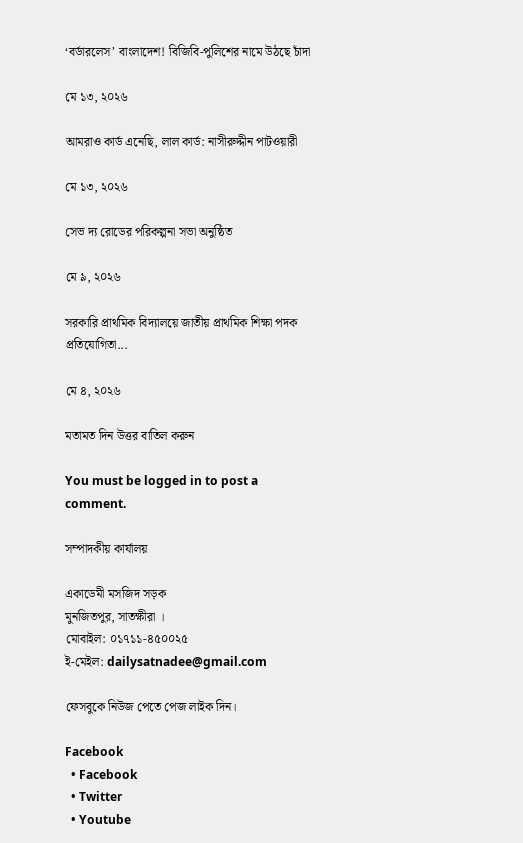‘বর্ডারলেস’ বাংলাদেশ! বিজিবি-পুলিশের নামে উঠছে চাঁদা

মে ১৩, ২০২৬

আমরাও কার্ড এনেছি, লাল কার্ড: নাসীরুদ্দীন পাটওয়ারী

মে ১৩, ২০২৬

সেভ দ্য রোডের পরিকল্পনা সভা অনুষ্ঠিত

মে ৯, ২০২৬

সরকারি প্রাথমিক বিদ্যালয়ে জাতীয় প্রাথমিক শিক্ষা পদক প্রতিযোগিতা...

মে ৪, ২০২৬

মতামত দিন উত্তর বাতিল করুন

You must be logged in to post a comment.

সম্পাদকীয় কার্যালয়

একাডেমী মসজিদ সড়ক
মুনজিতপুর, সাতক্ষীরা ।
মোবাইল: ০১৭১১-৪৫০০২৫
ই-মেইল: dailysatnadee@gmail.com

ফেসবুকে নিউজ পেতে পেজ লাইক দিন।

Facebook
  • Facebook
  • Twitter
  • Youtube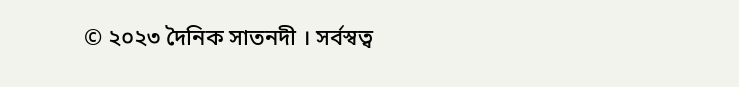© ২০২৩ দৈনিক সাতনদী । সর্বস্বত্ব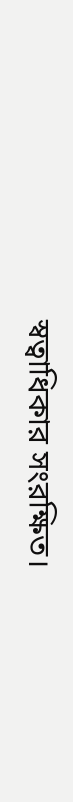স্বত্বাধিকার সংরক্ষিত।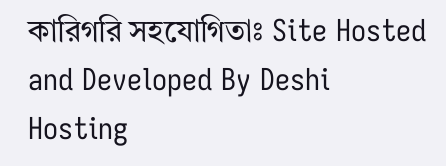কারিগরি সহযোগিতাঃ Site Hosted and Developed By Deshi Hosting